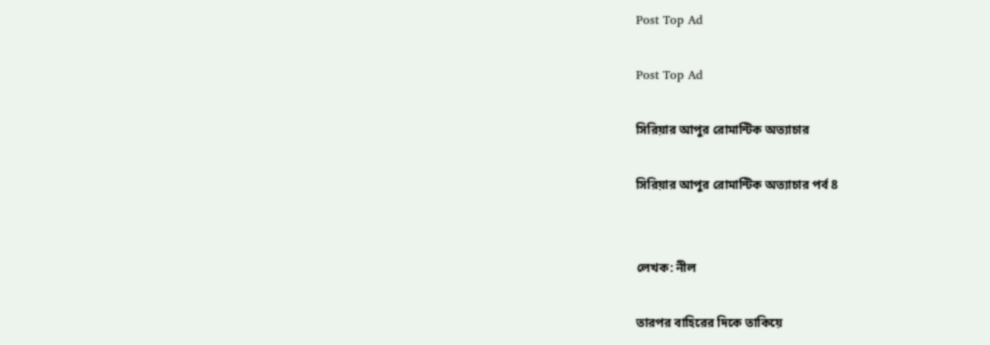Post Top Ad

Post Top Ad

সিরিয়ার আপুর রোমান্টিক অত্যাচার

সিরিয়ার আপুর রোমান্টিক অত্যাচার পর্ব 8


লেখক: নীল

তারপর বাহিরের দিকে তাকিয়ে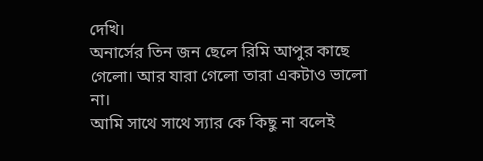দেখি।
অনার্সের তিন জন ছেলে রিমি আপুর কাছে গেলো। আর যারা গেলো তারা একটাও ভালো না।
আমি সাথে সাথে স্যার কে কিছু না বলেই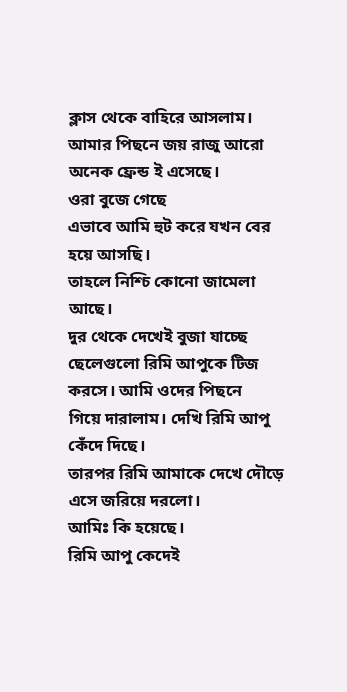ক্লাস থেকে বাহিরে আসলাম। আমার পিছনে জয় রাজু আরো অনেক ফ্রেন্ড ই এসেছে।
ওরা বুজে গেছে
এভাবে আমি হুট করে যখন বের হয়ে আসছি।
তাহলে নিশ্চি কোনো জামেলা আছে।
দুর থেকে দেখেই বুজা যাচ্ছে ছেলেগুলো রিমি আপুকে টিজ করসে। আমি ওদের পিছনে
গিয়ে দারালাম। দেখি রিমি আপু কেঁদে দিছে।
তারপর রিমি আমাকে দেখে দৌড়ে এসে জরিয়ে দরলো।
আমিঃ কি হয়েছে।
রিমি আপু কেদেই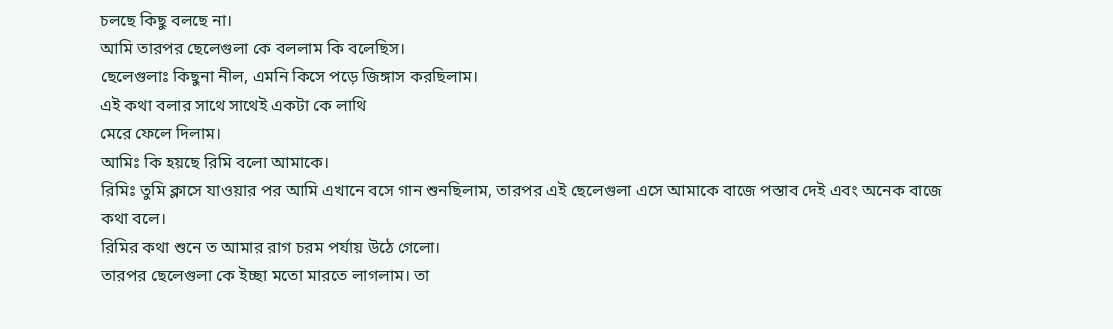চলছে কিছু বলছে না।
আমি তারপর ছেলেগুলা কে বললাম কি বলেছিস।
ছেলেগুলাঃ কিছুনা নীল, এমনি কিসে পড়ে জিঙ্গাস করছিলাম।
এই কথা বলার সাথে সাথেই একটা কে লাথি
মেরে ফেলে দিলাম।
আমিঃ কি হয়ছে রিমি বলো আমাকে।
রিমিঃ তুমি ক্লাসে যাওয়ার পর আমি এখানে বসে গান শুনছিলাম, তারপর এই ছেলেগুলা এসে আমাকে বাজে পস্তাব দেই এবং অনেক বাজে
কথা বলে।
রিমির কথা শুনে ত আমার রাগ চরম পর্যায় উঠে গেলো।
তারপর ছেলেগুলা কে ইচ্ছা মতো মারতে লাগলাম। তা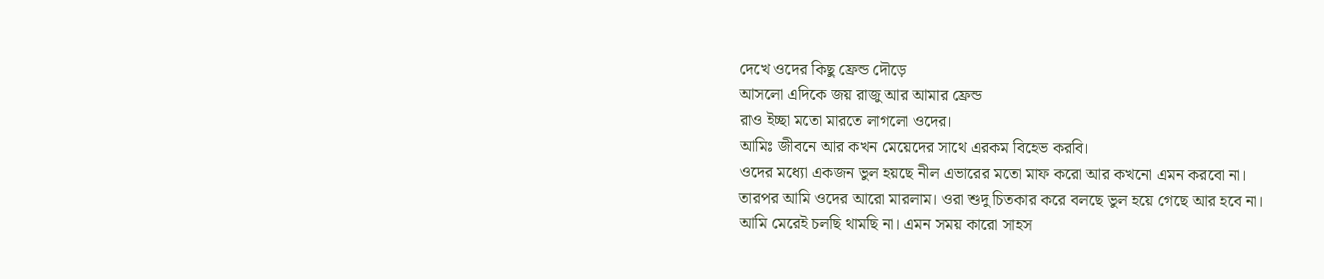দেখে ওদের কিছু ফ্রেন্ড দৌড়ে
আসলো এদিকে জয় রাজু আর আমার ফ্রেন্ড
রাও ইচ্ছা মতো মারতে লাগলো ওদের।
আমিঃ জীবনে আর কখন মেয়েদের সাথে এরকম বিহেভ করবি।
ওদের মধ্যো একজন ভুল হয়ছে নীল এভারের মতো মাফ করো আর কখনো এমন করবো না।
তারপর আমি ওদের আরো মারলাম। ওরা শুদু চিতকার করে বলছে ভুল হয়ে গেছে আর হবে না।
আমি মেরেই চলছি থামছি না। এমন সময় কারো সাহস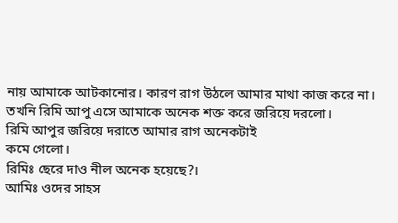নায় আমাকে আটকানোর। কারণ রাগ উঠলে আমার মাথা কাজ করে না।
তখনি রিমি আপু এসে আমাকে অনেক শক্ত করে জরিয়ে দরলো।
রিমি আপুর জরিয়ে দরাতে আমার রাগ অনেকটাই
কমে গেলো।
রিমিঃ ছেরে দাও নীল অনেক হয়েছে?।
আমিঃ ওদের সাহস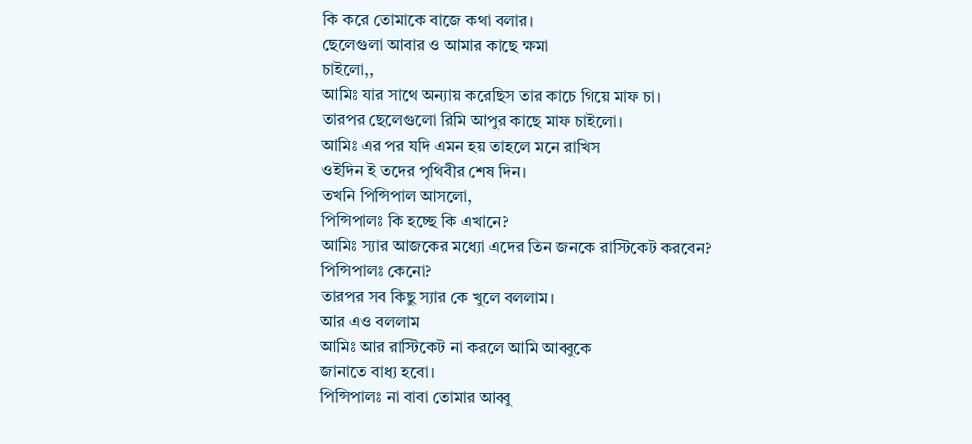কি করে তোমাকে বাজে কথা বলার।
ছেলেগুলা আবার ও আমার কাছে ক্ষমা
চাইলো,,
আমিঃ যার সাথে অন্যায় করেছিস তার কাচে গিয়ে মাফ চা।
তারপর ছেলেগুলো রিমি আপুর কাছে মাফ চাইলো।
আমিঃ এর পর যদি এমন হয় তাহলে মনে রাখিস
ওইদিন ই তদের পৃথিবীর শেষ দিন।
তখনি পিন্সিপাল আসলো,
পিন্সিপালঃ কি হচ্ছে কি এখানে?
আমিঃ স্যার আজকের মধ্যো এদের তিন জনকে রাস্টিকেট করবেন?
পিন্সিপালঃ কেনো?
তারপর সব কিছু স্যার কে খুলে বললাম।
আর এও বললাম
আমিঃ আর রাস্টিকেট না করলে আমি আব্বুকে
জানাতে বাধ্য হবো।
পিন্সিপালঃ না বাবা তোমার আব্বু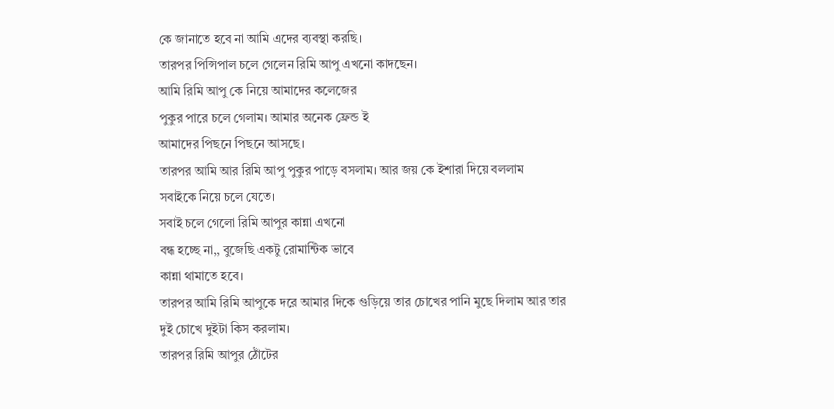কে জানাতে হবে না আমি এদের ব্যবস্থা করছি।
তারপর পিন্সিপাল চলে গেলেন রিমি আপু এখনো কাদছেন।
আমি রিমি আপু কে নিয়ে আমাদের কলেজের
পুকুর পারে চলে গেলাম। আমার অনেক ফ্রেন্ড ই
আমাদের পিছনে পিছনে আসছে।
তারপর আমি আর রিমি আপু পুকুর পাড়ে বসলাম। আর জয় কে ইশারা দিয়ে বললাম
সবাইকে নিয়ে চলে যেতে।
সবাই চলে গেলো রিমি আপুর কান্না এখনো
বন্ধ হচ্ছে না,, বুজেছি একটু রোমান্টিক ভাবে
কান্না থামাতে হবে।
তারপর আমি রিমি আপুকে দরে আমার দিকে গুড়িয়ে তার চোখের পানি মুছে দিলাম আর তার
দুই চোখে দুইটা কিস করলাম।
তারপর রিমি আপুর ঠোঁটের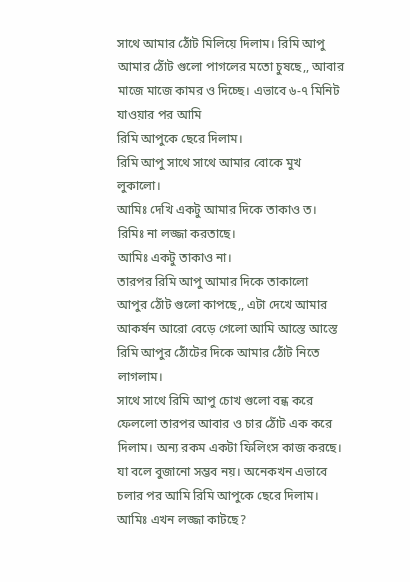সাথে আমার ঠোঁট মিলিয়ে দিলাম। রিমি আপু আমার ঠোঁট গুলো পাগলের মতো চুষছে,, আবার মাজে মাজে কামর ও দিচ্ছে। এভাবে ৬-৭ মিনিট যাওয়ার পর আমি
রিমি আপুকে ছেরে দিলাম।
রিমি আপু সাথে সাথে আমার বোকে মুখ
লুকালো।
আমিঃ দেখি একটু আমার দিকে তাকাও ত।
রিমিঃ না লজ্জা করতাছে।
আমিঃ একটু তাকাও না।
তারপর রিমি আপু আমার দিকে তাকালো
আপুর ঠোঁট গুলো কাপছে,, এটা দেখে আমার
আকর্ষন আরো বেড়ে গেলো আমি আস্তে আস্তে রিমি আপুর ঠোঁটের দিকে আমার ঠোঁট নিতে
লাগলাম।
সাথে সাথে রিমি আপু চোখ গুলো বন্ধ করে ফেললো তারপর আবার ও চার ঠোঁট এক করে
দিলাম। অন্য রকম একটা ফিলিংস কাজ করছে।
যা বলে বুজানো সম্ভব নয়। অনেকখন এভাবে চলার পর আমি রিমি আপুকে ছেরে দিলাম।
আমিঃ এখন লজ্জা কাটছে?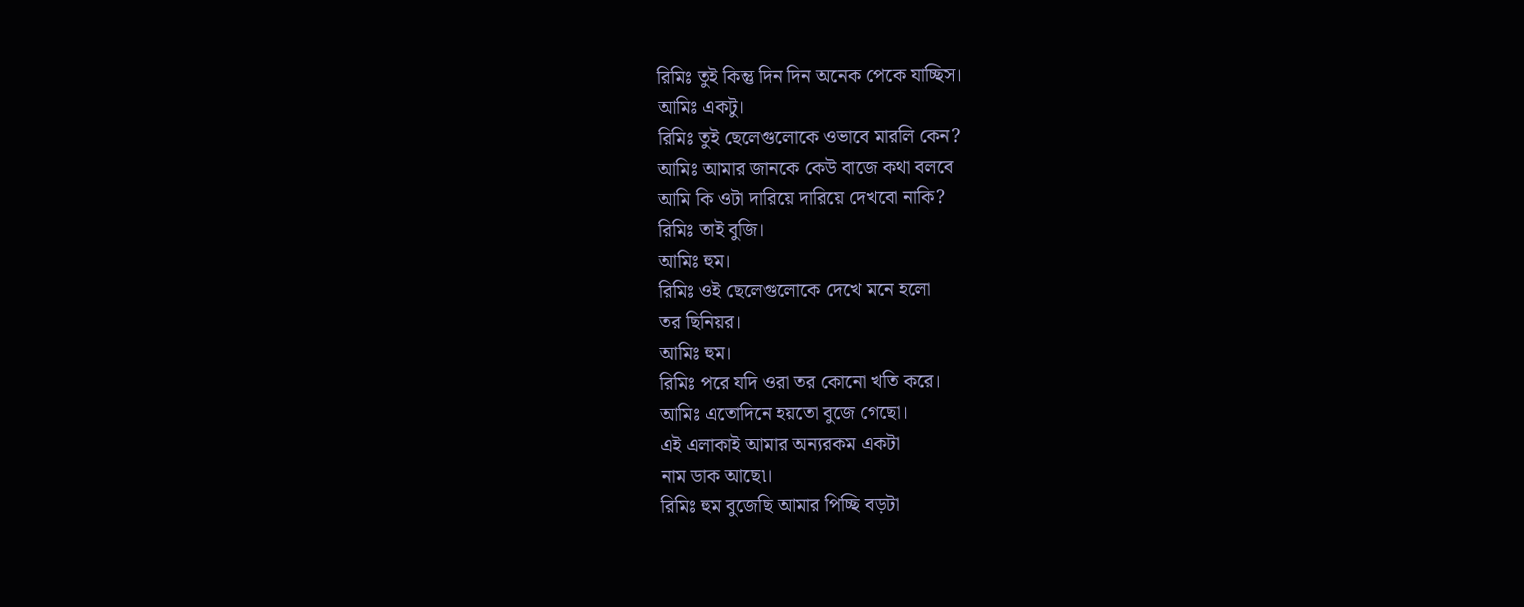রিমিঃ তুই কিন্তু দিন দিন অনেক পেকে যাচ্ছিস।
আমিঃ একটু।
রিমিঃ তুই ছেলেগুলোকে ওভাবে মারলি কেন?
আমিঃ আমার জানকে কেউ বাজে কথা বলবে
আমি কি ওটা দারিয়ে দারিয়ে দেখবো নাকি?
রিমিঃ তাই বুজি।
আমিঃ হুম।
রিমিঃ ওই ছেলেগুলোকে দেখে মনে হলো
তর ছিনিয়র।
আমিঃ হুম।
রিমিঃ পরে যদি ওরা তর কোনো খতি করে।
আমিঃ এতোদিনে হয়তো বুজে গেছো।
এই এলাকাই আমার অন্যরকম একটা
নাম ডাক আছে৷।
রিমিঃ হুম বুজেছি আমার পিচ্ছি বড়টা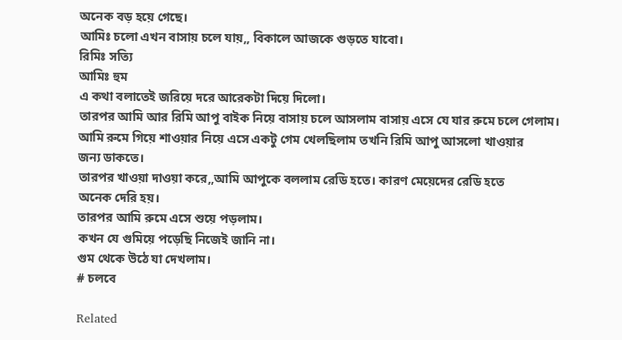অনেক বড় হয়ে গেছে।
আমিঃ চলো এখন বাসায় চলে যায়,, বিকালে আজকে গুড়তে যাবো।
রিমিঃ সত্যি
আমিঃ হুম
এ কথা বলাতেই জরিয়ে দরে আরেকটা দিয়ে দিলো।
তারপর আমি আর রিমি আপু বাইক নিয়ে বাসায় চলে আসলাম বাসায় এসে যে যার রুমে চলে গেলাম।
আমি রুমে গিয়ে শাওয়ার নিয়ে এসে একটু গেম খেলছিলাম তখনি রিমি আপু আসলো খাওয়ার
জন্য ডাকতে।
তারপর খাওয়া দাওয়া করে,,আমি আপুকে বললাম রেডি হতে। কারণ মেয়েদের রেডি হতে
অনেক দেরি হয়।
তারপর আমি রুমে এসে শুয়ে পড়লাম।
কখন যে গুমিয়ে পড়েছি নিজেই জানি না।
গুম থেকে উঠে যা দেখলাম।
# চলবে

Related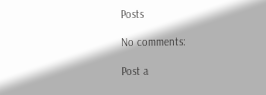Posts

No comments:

Post a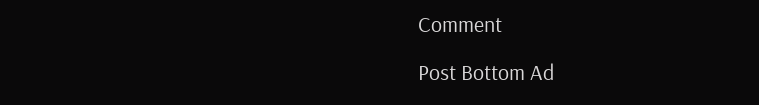Comment

Post Bottom Ad